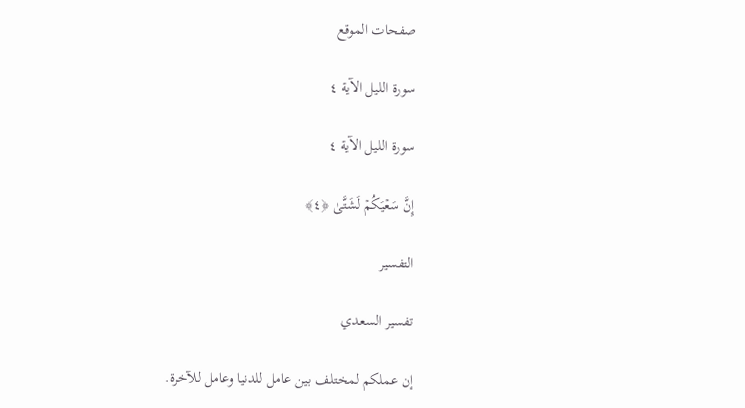صفحات الموقع

سورة الليل الآية ٤

سورة الليل الآية ٤

إِنَّ سَعۡیَكُمۡ لَشَتَّىٰ ﴿٤﴾

التفسير

تفسير السعدي

إن عملكم لمختلف بين عامل للدنيا وعامل للآخرة.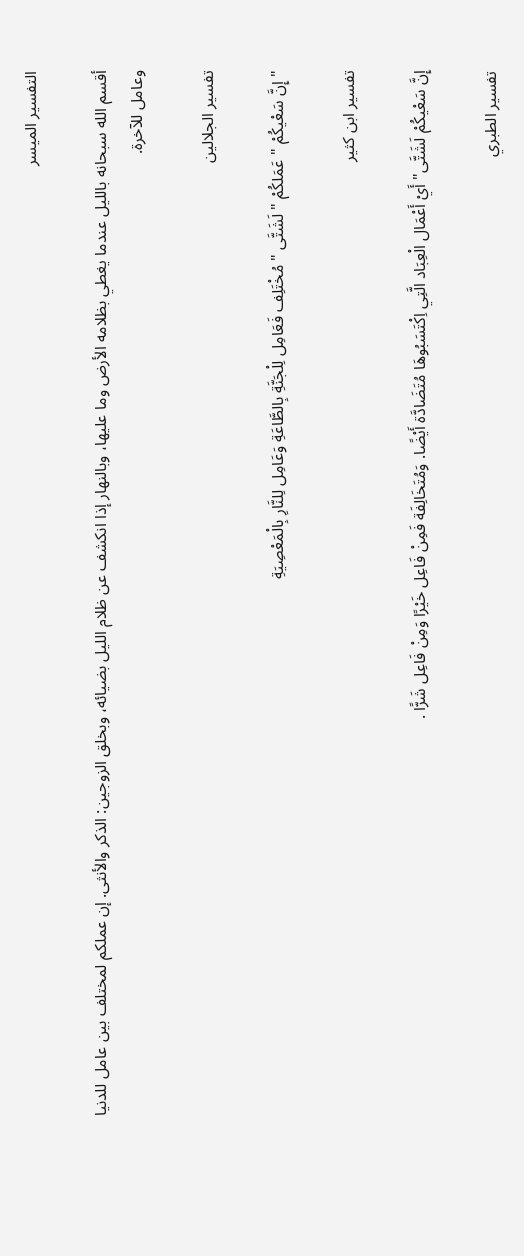التفسير الميسر

أقسم الله سبحانه بالليل عندما يغطي بظلامه الأرض وما عليها، وبالنهار إذا انكشف عن ظلام الليل بضيائه، وبخلق الزوجين: الذكر والأنثى. إن عملكم لمختلف بين عامل للدنيا وعامل للآخرة.

تفسير الجلالين

" إِنَّ سَعْيكُمْ " عَمَلكُمْ " لَشَتَّى " مُخْتَلِف فَعَامِل لِلْجَنَّةِ بِالطَّاعَةِ وَعَامِل لِلنَّارِ بِالْمَعْصِيَةِ

تفسير ابن كثير

إِنَّ سَعْيكُمْ لَشَتَّى" أَيْ أَعْمَال الْعِبَاد الَّتِي اِكْتَسَبُوهَا مُتَضَادَّة أَيْضًا. وَمُتَخَالِفَة فَمِنْ فَاعِل خَيْرًا وَمِنْ فَاعِل شَرًّا .

تفسير الطبري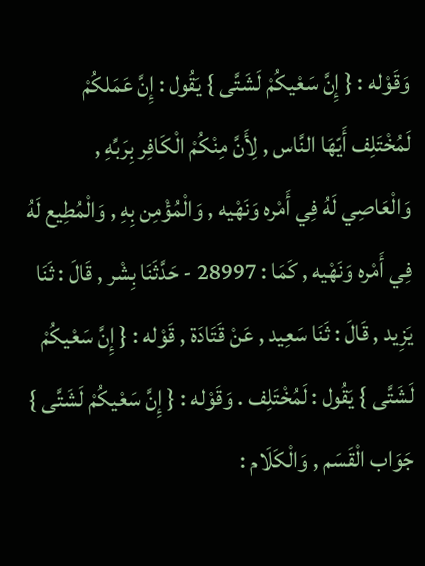وَقَوْله : { إِنَّ سَعْيكُمْ لَشَتَّى } يَقُول : إِنَّ عَمَلكُمْ لَمُخْتَلِف أَيّهَا النَّاس , لِأَنَّ مِنْكُمْ الْكَافِر بِرَبِّهِ , وَالْعَاصِي لَهُ فِي أَمْره وَنَهْيه , وَالْمُؤْمِن بِهِ , وَالْمُطِيع لَهُ فِي أَمْره وَنَهْيه , كَمَا : 28997 - حَدَّثَنَا بِشْر , قَالَ : ثَنَا يَزِيد , قَالَ : ثَنَا سَعِيد , عَنْ قَتَادَة , قَوْله : { إِنَّ سَعْيكُمْ لَشَتَّى } يَقُول : لَمُخْتَلِف . وَقَوْله : { إِنَّ سَعْيكُمْ لَشَتَّى } جَوَاب الْقَسَم , وَالْكَلَام :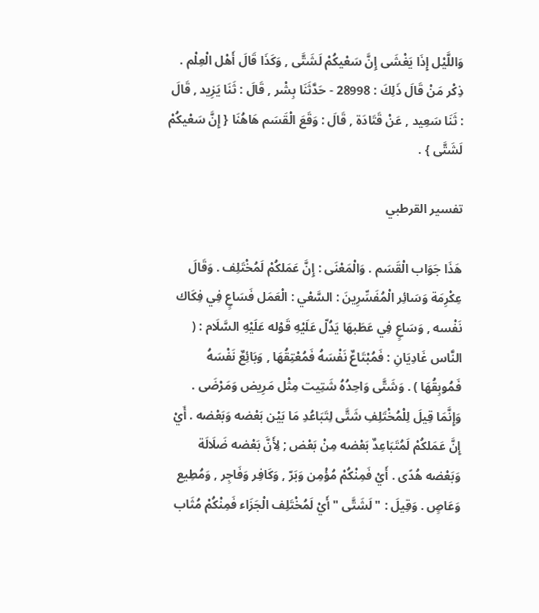وَاللَّيْل إِذَا يَغْشَى إِنَّ سَعْيكُمْ لَشَتَّى , وَكَذَا قَالَ أَهْل الْعِلْم . ذِكْر مَنْ قَالَ ذَلِكَ : 28998 - حَدَّثَنَا بِشْر , قَالَ : ثَنَا يَزِيد , قَالَ : ثَنَا سَعِيد , عَنْ قَتَادَة , قَالَ : وَقَعَ الْقَسَم هَاهُنَا { إِنَّ سَعْيكُمْ لَشَتَّى } .

تفسير القرطبي

هَذَا جَوَاب الْقَسَم . وَالْمَعْنَى : إِنَّ عَمَلكُمْ لَمُخْتَلِف . وَقَالَ عِكْرِمَة وَسَائِر الْمُفَسِّرِينَ : السَّعْي : الْعَمَل فَسَاعٍ فِي فِكَاك نَفْسه , وَسَاعٍ فِي عَطَبهَا يَدُلّ عَلَيْهِ قَوْله عَلَيْهِ السَّلَام : ( النَّاس غَادِيَانِ : فَمُبْتَاعٌ نَفْسَهُ فَمُعْتِقُهَا , وَبَائِعٌ نَفْسَهُ فَمُوبِقُهَا ) . وَشَتَّى وَاحِدُهُ شَتِيت مِثْل مَرِيض وَمَرْضَى . وَإِنَّمَا قِيلَ لِلْمُخْتَلِفِ شَتَّى لِتَبَاعُدِ مَا بَيْن بَعْضه وَبَعْضه . أَيْ إِنَّ عَمَلكُمْ لَمُتَبَاعِدٌ بَعْضه مِنْ بَعْض ; لِأَنَّ بَعْضه ضَلَالَة وَبَعْضه هُدًى . أَيْ فَمِنْكُمْ مُؤْمِن وَبَرّ , وَكَافِر وَفَاجِر , وَمُطِيع وَعَاصٍ . وَقِيلَ : " لَشَتَّى " أَيْ لَمُخْتَلِف الْجَزَاء فَمِنْكُمْ مُثَاب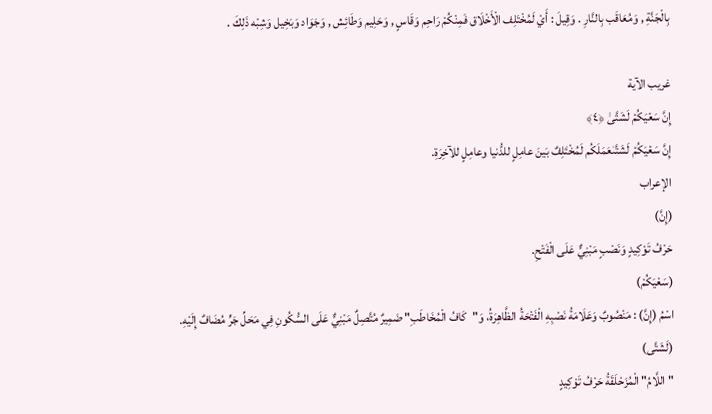بِالْجَنَّةِ , وَمُعَاقَب بِالنَّارِ . وَقِيلَ : أَيْ لَمُخْتَلِف الْأَخْلَاق فَمِنْكُمْ رَاحِم وَقَاسٍ , وَحَلِيم وَطَائِش , وَجَوَاد وَبَخِيل وَشِبْه ذَلِكَ .

غريب الآية
إِنَّ سَعۡیَكُمۡ لَشَتَّىٰ ﴿٤﴾
إِنَّ سَعۡیَكُمۡ لَشَتَّىٰعَمَلَكُم لَمُخْتَلِفٌ بَينَ عامِلٍ للدُّنيا وعامِلٍ للآخِرَةِ.
الإعراب
(إِنَّ)
حَرْفُ تَوْكِيدٍ وَنَصْبٍ مَبْنِيٌّ عَلَى الْفَتْحِ.
(سَعْيَكُمْ)
اسْمُ (إِنَّ) : مَنْصُوبٌ وَعَلَامَةُ نَصْبِهِ الْفَتْحَةُ الظَّاهِرَةُ، وَ"كَافُ الْمُخَاطَبِ" ضَمِيرٌ مُتَّصِلٌ مَبْنِيٌّ عَلَى السُّكُونِ فِي مَحَلِّ جَرٍّ مُضَافٌ إِلَيْهِ.
(لَشَتَّى)
"اللَّامُ" الْمُزَحْلَقَةُ حَرْفُ تَوْكِيدٍ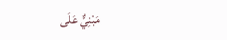مَبْنِيٌّ عَلَى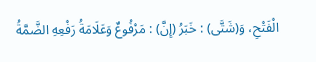الْفَتْحِ، وَ(شَتَّى) : خَبَرُ (إِنَّ) : مَرْفُوعٌ وَعَلَامَةُ رَفْعِهِ الضَّمَّةُ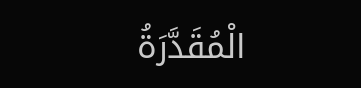الْمُقَدَّرَةُ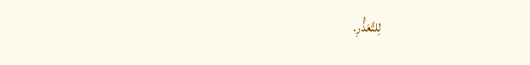لِلتَّعَذُّرِ.